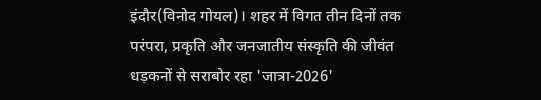इंदौर(विनोद गोयल)। शहर में विगत तीन दिनों तक परंपरा, प्रकृति और जनजातीय संस्कृति की जीवंत धड़कनों से सराबोर रहा 'जात्रा-2026'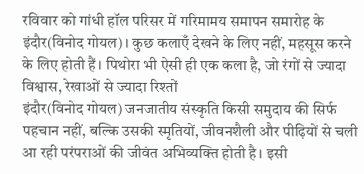रविवार को गांधी हॉल परिसर में गरिमामय समापन समारोह के
इंदौर(विनोद गोयल)। कुछ कलाएँ देखने के लिए नहीं, महसूस करने के लिए होती हैं। पिथोरा भी ऐसी ही एक कला है, जो रंगों से ज्यादा विश्वास, रेखाओं से ज्यादा रिश्तों
इंदौर(विनोद गोयल) जनजातीय संस्कृति किसी समुदाय की सिर्फ पहचान नहीं, बल्कि उसकी स्मृतियों, जीवनशैली और पीढ़ियों से चली आ रही परंपराओं की जीवंत अभिव्यक्ति होती है। इसी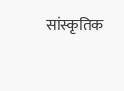सांस्कृतिक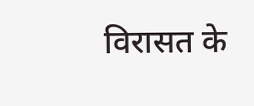विरासत के